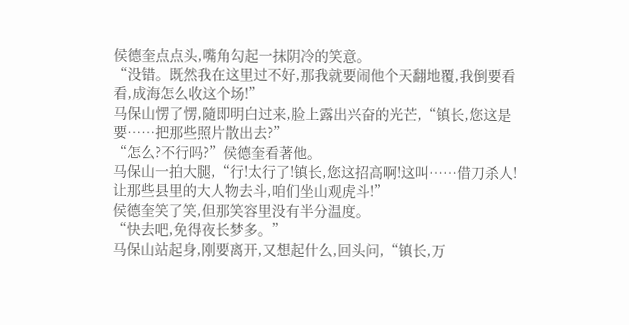侯德奎点点头,嘴角勾起一抹阴冷的笑意。
“没错。既然我在这里过不好,那我就要闹他个天翻地覆,我倒要看看,成海怎么收这个场!”
马保山愣了愣,隨即明白过来,脸上露出兴奋的光芒,“镇长,您这是要……把那些照片散出去?”
“怎么?不行吗?”侯德奎看著他。
马保山一拍大腿,“行!太行了!镇长,您这招高啊!这叫……借刀杀人!让那些县里的大人物去斗,咱们坐山观虎斗!”
侯德奎笑了笑,但那笑容里没有半分温度。
“快去吧,免得夜长梦多。”
马保山站起身,刚要离开,又想起什么,回头问,“镇长,万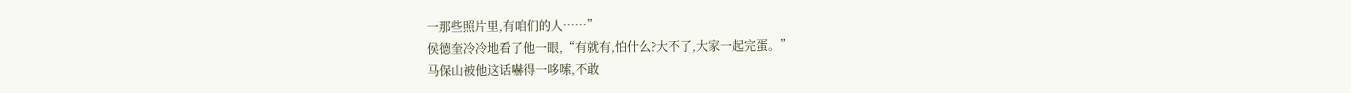一那些照片里,有咱们的人……”
侯德奎冷冷地看了他一眼,“有就有,怕什么?大不了,大家一起完蛋。”
马保山被他这话嚇得一哆嗦,不敢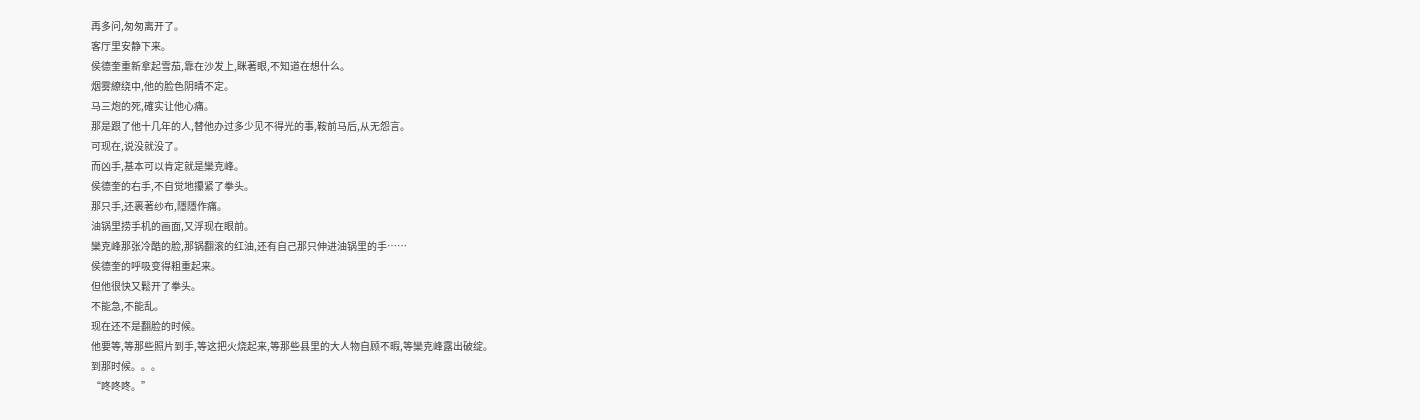再多问,匆匆离开了。
客厅里安静下来。
侯德奎重新拿起雪茄,靠在沙发上,眯著眼,不知道在想什么。
烟雾繚绕中,他的脸色阴晴不定。
马三炮的死,確实让他心痛。
那是跟了他十几年的人,替他办过多少见不得光的事,鞍前马后,从无怨言。
可现在,说没就没了。
而凶手,基本可以肯定就是欒克峰。
侯德奎的右手,不自觉地攥紧了拳头。
那只手,还裹著纱布,隱隱作痛。
油锅里捞手机的画面,又浮现在眼前。
欒克峰那张冷酷的脸,那锅翻滚的红油,还有自己那只伸进油锅里的手……
侯德奎的呼吸变得粗重起来。
但他很快又鬆开了拳头。
不能急,不能乱。
现在还不是翻脸的时候。
他要等,等那些照片到手,等这把火烧起来,等那些县里的大人物自顾不暇,等欒克峰露出破绽。
到那时候。。。
“咚咚咚。”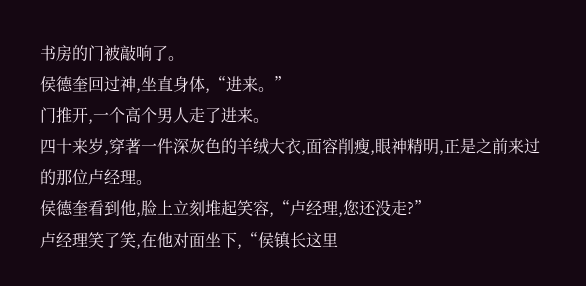书房的门被敲响了。
侯德奎回过神,坐直身体,“进来。”
门推开,一个高个男人走了进来。
四十来岁,穿著一件深灰色的羊绒大衣,面容削瘦,眼神精明,正是之前来过的那位卢经理。
侯德奎看到他,脸上立刻堆起笑容,“卢经理,您还没走?”
卢经理笑了笑,在他对面坐下,“侯镇长这里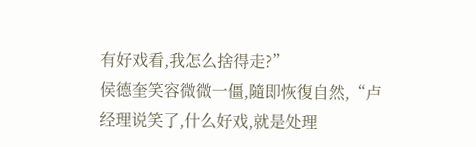有好戏看,我怎么捨得走?”
侯德奎笑容微微一僵,隨即恢復自然,“卢经理说笑了,什么好戏,就是处理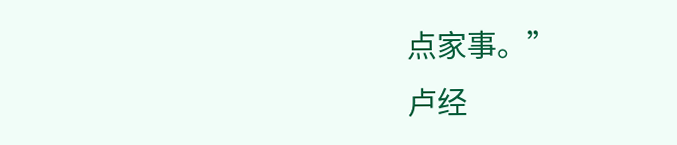点家事。”
卢经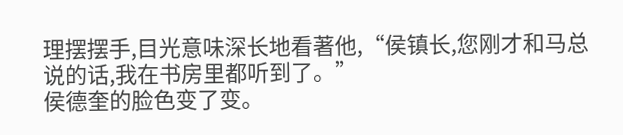理摆摆手,目光意味深长地看著他,“侯镇长,您刚才和马总说的话,我在书房里都听到了。”
侯德奎的脸色变了变。